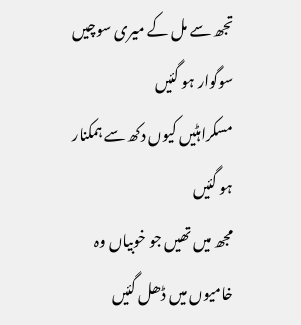تجھ سے مل کے میری سوچیں سوگوار ہو گئیں
مسکراہٹیں کیوں دکھ سے ہمکنار ہو گئیں
مجھ میں تھیں جو خوبیاں وہ خامیوں میں ڈھل گئیں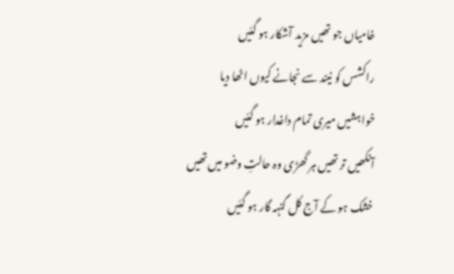خامیاں جو تھیں مزید آشکار ہو گئیں
راکشس کو نیند سے نجانے کیوں اٹھا دیا
خواہشیں میری تمام داغدار ہو گئیں
آنکھیں تر تھیں ہر گھڑی وہ حالتِ وضو میں تھیں
خشک ہو کے آج کل گنہہ گار ہو گئیں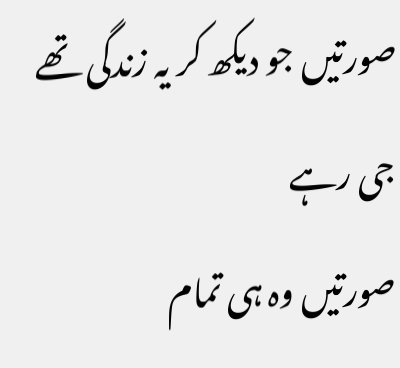صورتیں جو دیکھ کر یہ زندگی تھے جی رہے
صورتیں وہ ہی تمام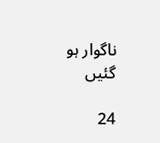ناگوار ہو گئیں

24